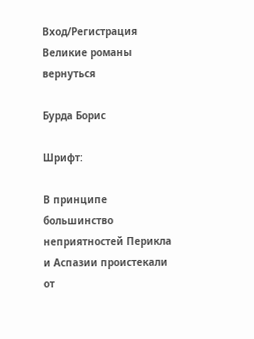Вход/Регистрация
Великие романы
вернуться

Бурда Борис

Шрифт:

В принципе большинство неприятностей Перикла и Аспазии проистекали от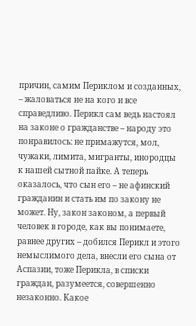причин, самим Периклом и созданных, – жаловаться не на кого и все справедливо. Перикл сам ведь настоял на законе о гражданстве – народу это понравилось: не примажутся, мол, чужаки, лимита, мигранты, инородцы к нашей сытной пайке. А теперь оказалось, что сын его – не афинский гражданин и стать им по закону не может. Ну, закон законом, а первый человек в городе, как вы понимаете, равнее других – добился Перикл и этого немыслимого дела, внесли его сына от Аспазии, тоже Перикла, в списки граждан, разумеется, совершенно незаконно. Какое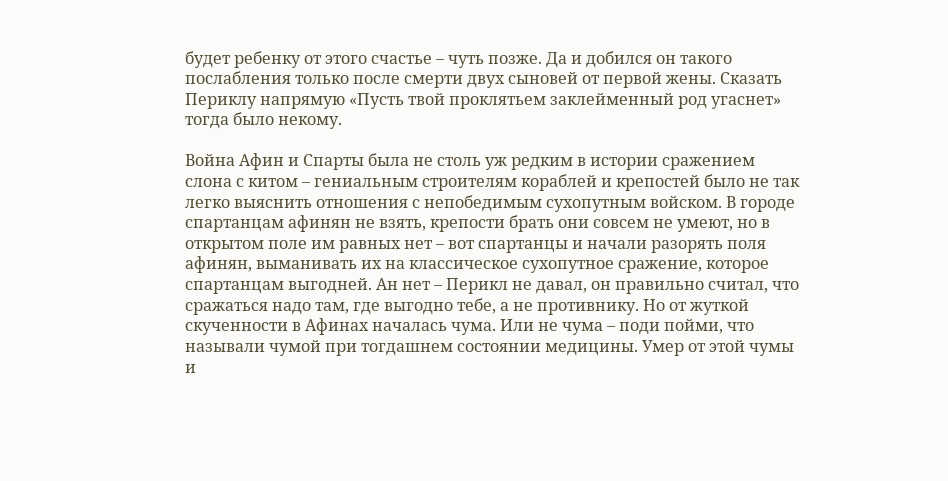будет ребенку от этого счастье – чуть позже. Да и добился он такого послабления только после смерти двух сыновей от первой жены. Сказать Периклу напрямую «Пусть твой проклятьем заклейменный род угаснет» тогда было некому.

Война Афин и Спарты была не столь уж редким в истории сражением слона с китом – гениальным строителям кораблей и крепостей было не так легко выяснить отношения с непобедимым сухопутным войском. В городе спартанцам афинян не взять, крепости брать они совсем не умеют, но в открытом поле им равных нет – вот спартанцы и начали разорять поля афинян, выманивать их на классическое сухопутное сражение, которое спартанцам выгодней. Ан нет – Перикл не давал, он правильно считал, что сражаться надо там, где выгодно тебе, а не противнику. Но от жуткой скученности в Афинах началась чума. Или не чума – поди пойми, что называли чумой при тогдашнем состоянии медицины. Умер от этой чумы и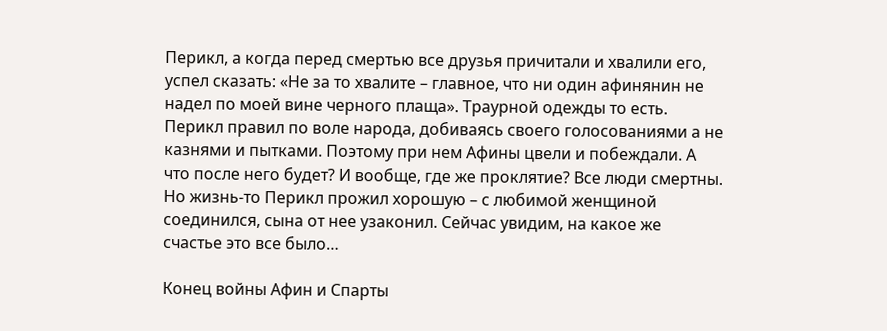Перикл, а когда перед смертью все друзья причитали и хвалили его, успел сказать: «Не за то хвалите – главное, что ни один афинянин не надел по моей вине черного плаща». Траурной одежды то есть. Перикл правил по воле народа, добиваясь своего голосованиями а не казнями и пытками. Поэтому при нем Афины цвели и побеждали. А что после него будет? И вообще, где же проклятие? Все люди смертны. Но жизнь-то Перикл прожил хорошую – с любимой женщиной соединился, сына от нее узаконил. Сейчас увидим, на какое же счастье это все было…

Конец войны Афин и Спарты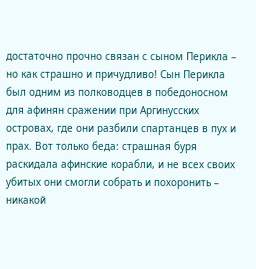достаточно прочно связан с сыном Перикла – но как страшно и причудливо! Сын Перикла был одним из полководцев в победоносном для афинян сражении при Аргинусских островах, где они разбили спартанцев в пух и прах. Вот только беда: страшная буря раскидала афинские корабли, и не всех своих убитых они смогли собрать и похоронить – никакой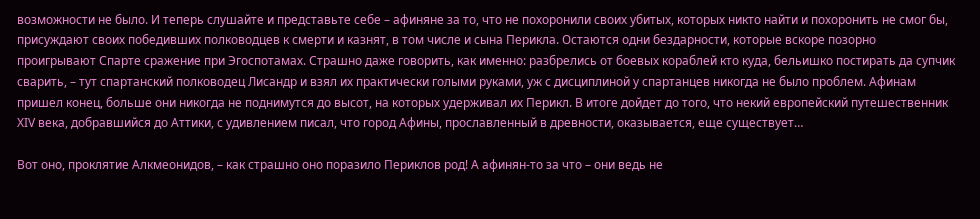возможности не было. И теперь слушайте и представьте себе – афиняне за то, что не похоронили своих убитых, которых никто найти и похоронить не смог бы, присуждают своих победивших полководцев к смерти и казнят, в том числе и сына Перикла. Остаются одни бездарности, которые вскоре позорно проигрывают Спарте сражение при Эгоспотамах. Страшно даже говорить, как именно: разбрелись от боевых кораблей кто куда, бельишко постирать да супчик сварить, – тут спартанский полководец Лисандр и взял их практически голыми руками, уж с дисциплиной у спартанцев никогда не было проблем. Афинам пришел конец, больше они никогда не поднимутся до высот, на которых удерживал их Перикл. В итоге дойдет до того, что некий европейский путешественник XIV века, добравшийся до Аттики, с удивлением писал, что город Афины, прославленный в древности, оказывается, еще существует…

Вот оно, проклятие Алкмеонидов, – как страшно оно поразило Периклов род! А афинян-то за что – они ведь не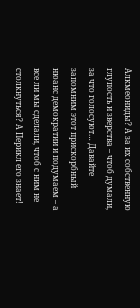Алкмеониды? А за их собственную глупость и зверства – чтоб думали, за что голосуют… Давайте запомним этот прискорбный нюанс демократии и подумаем – а все ли мы сделали, чтоб с ним не столкнуться? А Перикл его знает!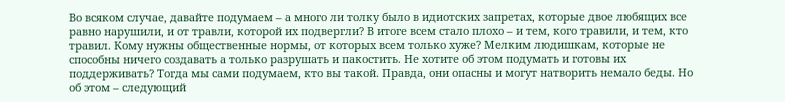Во всяком случае, давайте подумаем – а много ли толку было в идиотских запретах, которые двое любящих все равно нарушили, и от травли, которой их подвергли? В итоге всем стало плохо – и тем, кого травили, и тем, кто травил. Кому нужны общественные нормы, от которых всем только хуже? Мелким людишкам, которые не способны ничего создавать а только разрушать и пакостить. Не хотите об этом подумать и готовы их поддерживать? Тогда мы сами подумаем, кто вы такой. Правда, они опасны и могут натворить немало беды. Но об этом – следующий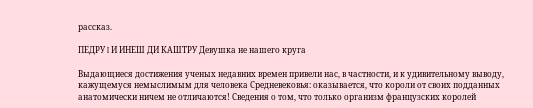рассказ.

ПЕДРУ I И ИНЕШ ДИ КАШТРУ Девушка не нашего круга

Выдающиеся достижения ученых недавних времен привели нас, в частности, и к удивительному выводу, кажущемуся немыслимым для человека Средневековья: оказывается, что короли от своих подданных анатомически ничем не отличаются! Сведения о том, что только организм французских королей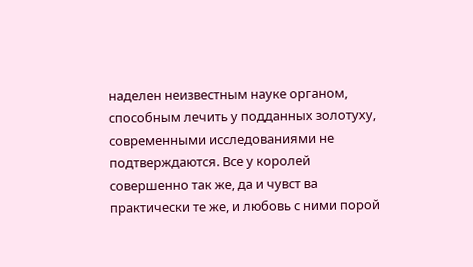наделен неизвестным науке органом, способным лечить у подданных золотуху, современными исследованиями не подтверждаются. Все у королей совершенно так же, да и чувст ва практически те же, и любовь с ними порой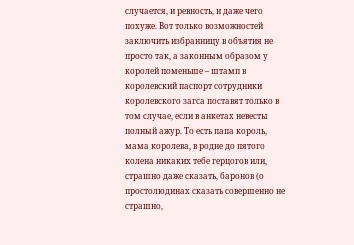случается, и ревность, и даже чего похуже. Вот только возможностей заключить избранницу в объятия не просто так, а законным образом у королей поменьше – штамп в королевский паспорт сотрудники королевского загса поставят только в том случае, если в анкетах невесты полный ажур. То есть папа король, мама королева, в родне до пятого колена никаких тебе герцогов или, страшно даже сказать, баронов (о простолюдинах сказать совершенно не страшно,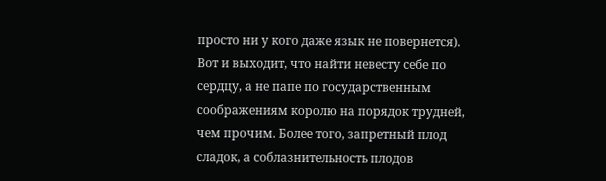просто ни у кого даже язык не повернется). Вот и выходит, что найти невесту себе по сердцу, а не папе по государственным соображениям королю на порядок трудней, чем прочим. Более того, запретный плод сладок, а соблазнительность плодов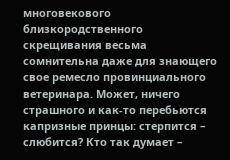многовекового близкородственного скрещивания весьма сомнительна даже для знающего свое ремесло провинциального ветеринара. Может, ничего страшного и как-то перебьются капризные принцы: стерпится – слюбится? Кто так думает –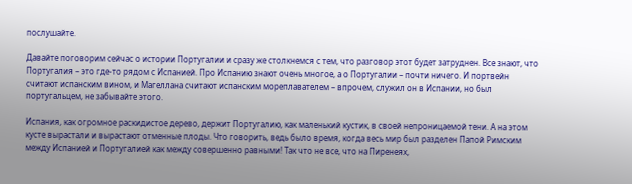послушайте.

Давайте поговорим сейчас о истории Португалии и сразу же столкнемся с тем, что разговор этот будет затруднен. Все знают, что Португалия – это где-то рядом с Испанией. Про Испанию знают очень многое, а о Португалии – почти ничего. И портвейн считают испанским вином, и Магеллана считают испанским мореплавателем – впрочем, служил он в Испании, но был португальцем, не забывайте этого.

Испания, как огромное раскидистое дерево, держит Португалию, как маленький кустик, в своей непроницаемой тени. А на этом кусте вырастали и вырастают отменные плоды. Что говорить, ведь было время, когда весь мир был разделен Папой Римским между Испанией и Португалией как между совершенно равными! Так что не все, что на Пиренеях,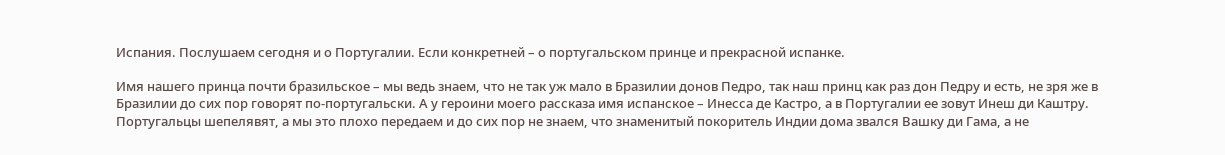Испания. Послушаем сегодня и о Португалии. Если конкретней – о португальском принце и прекрасной испанке.

Имя нашего принца почти бразильское – мы ведь знаем, что не так уж мало в Бразилии донов Педро, так наш принц как раз дон Педру и есть, не зря же в Бразилии до сих пор говорят по-португальски. А у героини моего рассказа имя испанское – Инесса де Кастро, а в Португалии ее зовут Инеш ди Каштру. Португальцы шепелявят, а мы это плохо передаем и до сих пор не знаем, что знаменитый покоритель Индии дома звался Вашку ди Гама, а не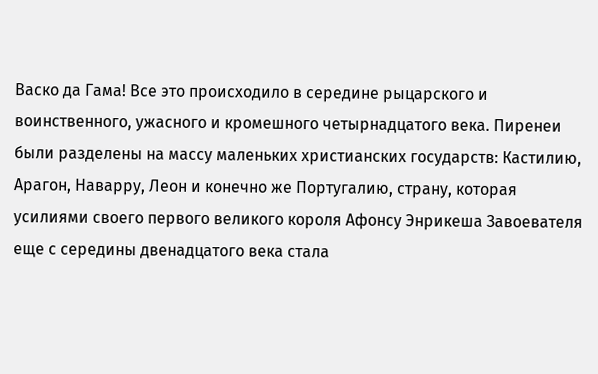Васко да Гама! Все это происходило в середине рыцарского и воинственного, ужасного и кромешного четырнадцатого века. Пиренеи были разделены на массу маленьких христианских государств: Кастилию, Арагон, Наварру, Леон и конечно же Португалию, страну, которая усилиями своего первого великого короля Афонсу Энрикеша Завоевателя еще с середины двенадцатого века стала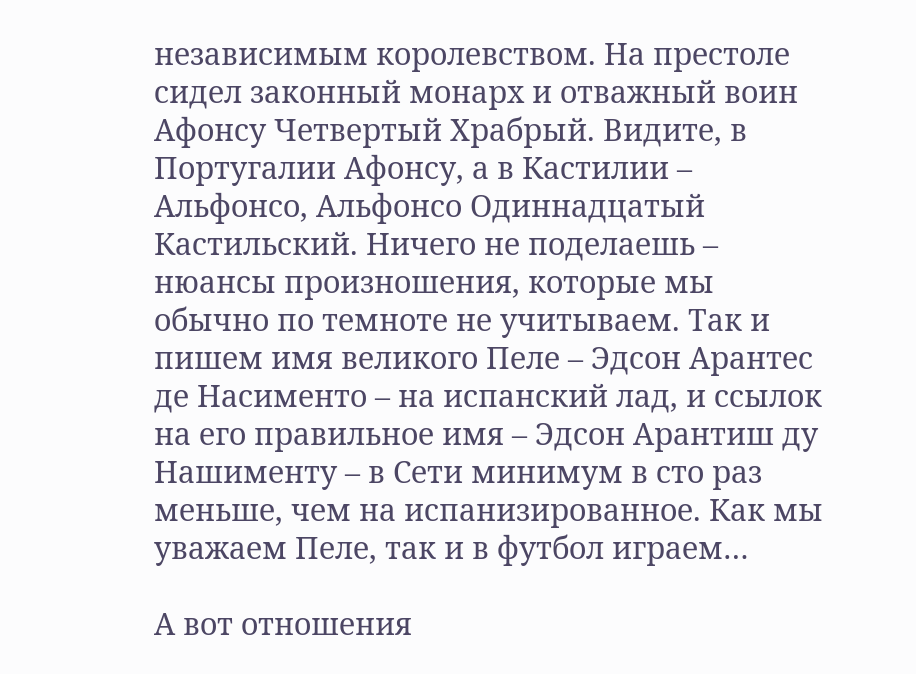независимым королевством. На престоле сидел законный монарх и отважный воин Афонсу Четвертый Храбрый. Видите, в Португалии Афонсу, а в Кастилии – Альфонсо, Альфонсо Одиннадцатый Кастильский. Ничего не поделаешь – нюансы произношения, которые мы обычно по темноте не учитываем. Так и пишем имя великого Пеле – Эдсон Арантес де Насименто – на испанский лад, и ссылок на его правильное имя – Эдсон Арантиш ду Нашименту – в Сети минимум в сто раз меньше, чем на испанизированное. Как мы уважаем Пеле, так и в футбол играем…

А вот отношения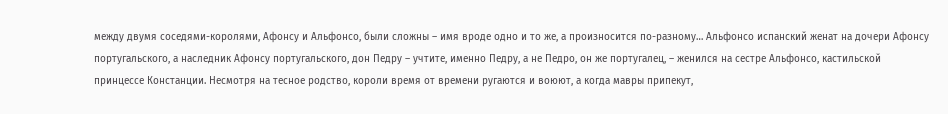между двумя соседями-королями, Афонсу и Альфонсо, были сложны – имя вроде одно и то же, а произносится по-разному… Альфонсо испанский женат на дочери Афонсу португальского, а наследник Афонсу португальского, дон Педру – учтите, именно Педру, а не Педро, он же португалец, – женился на сестре Альфонсо, кастильской принцессе Констанции. Несмотря на тесное родство, короли время от времени ругаются и воюют, а когда мавры припекут,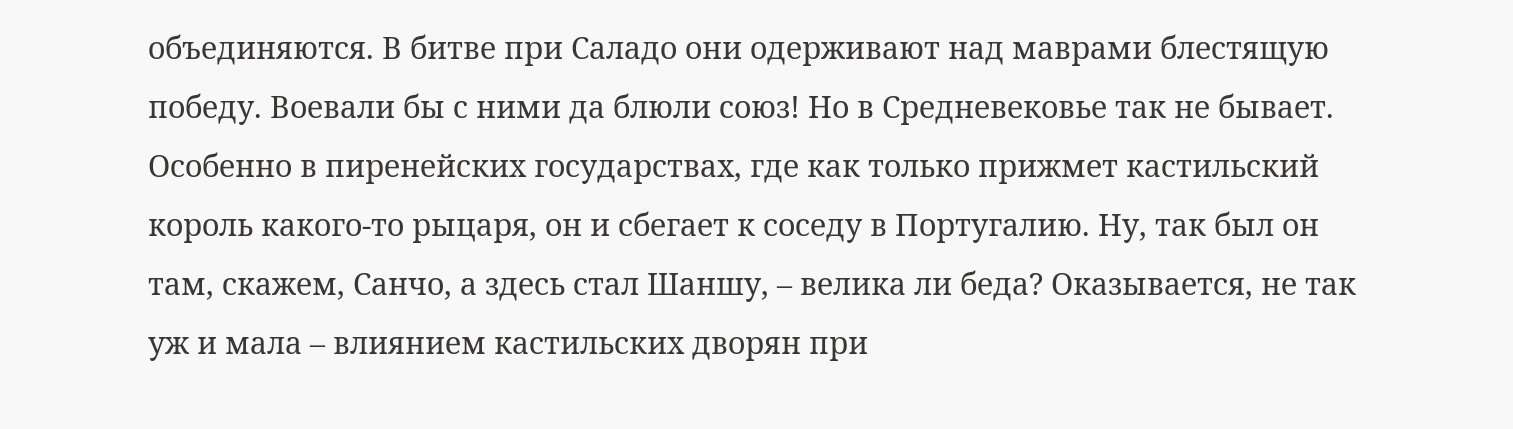объединяются. В битве при Саладо они одерживают над маврами блестящую победу. Воевали бы с ними да блюли союз! Но в Средневековье так не бывает. Особенно в пиренейских государствах, где как только прижмет кастильский король какого-то рыцаря, он и сбегает к соседу в Португалию. Ну, так был он там, скажем, Санчо, а здесь стал Шаншу, – велика ли беда? Оказывается, не так уж и мала – влиянием кастильских дворян при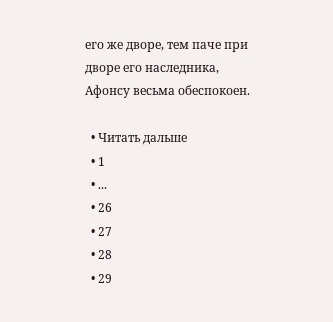его же дворе, тем паче при дворе его наследника, Афонсу весьма обеспокоен.

  • Читать дальше
  • 1
  • ...
  • 26
  • 27
  • 28
  • 29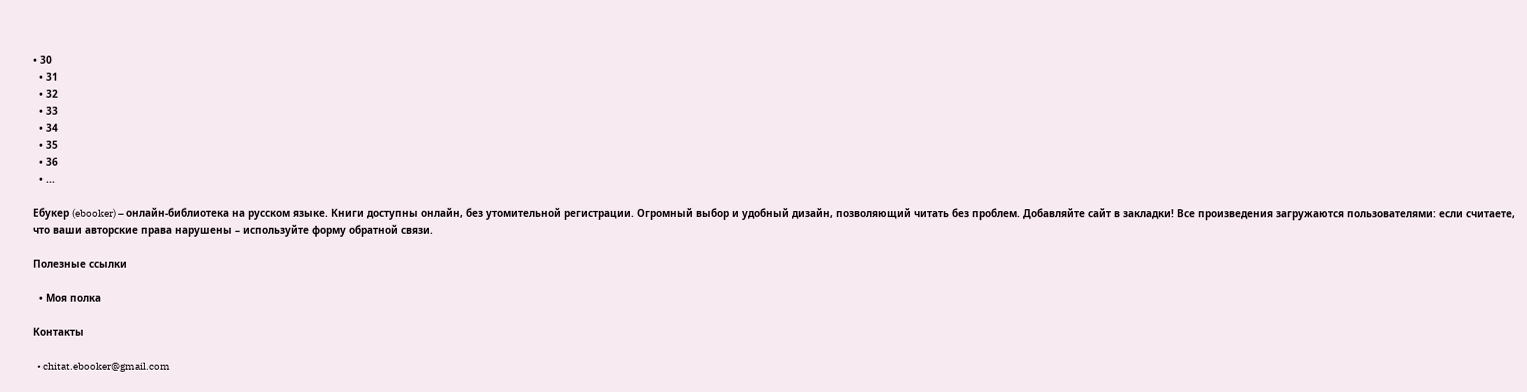• 30
  • 31
  • 32
  • 33
  • 34
  • 35
  • 36
  • ...

Ебукер (ebooker) – онлайн-библиотека на русском языке. Книги доступны онлайн, без утомительной регистрации. Огромный выбор и удобный дизайн, позволяющий читать без проблем. Добавляйте сайт в закладки! Все произведения загружаются пользователями: если считаете, что ваши авторские права нарушены – используйте форму обратной связи.

Полезные ссылки

  • Моя полка

Контакты

  • chitat.ebooker@gmail.com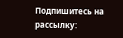Подпишитесь на рассылку: